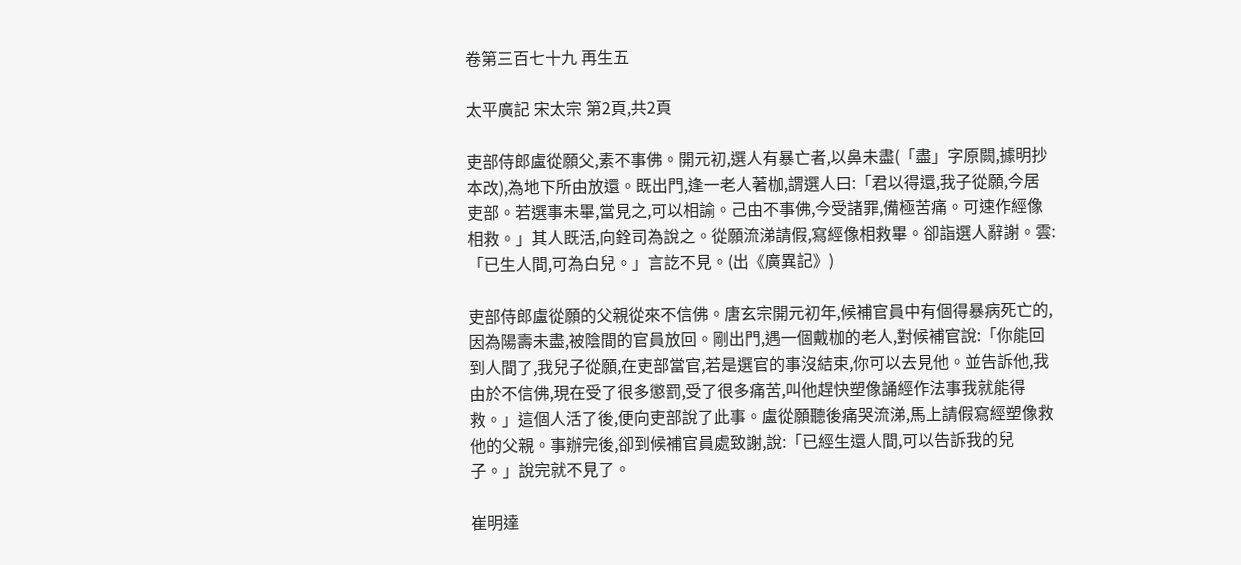卷第三百七十九 再生五

太平廣記 宋太宗 第2頁,共2頁

吏部侍郎盧從願父,素不事佛。開元初,選人有暴亡者,以鼻未盡(「盡」字原闕,據明抄本改),為地下所由放還。既出門,逢一老人著枷,謂選人曰:「君以得還,我子從願,今居吏部。若選事未畢,當見之,可以相諭。己由不事佛,今受諸罪,備極苦痛。可速作經像相救。」其人既活,向銓司為說之。從願流涕請假,寫經像相救畢。卻詣選人辭謝。雲:「已生人間,可為白兒。」言訖不見。(出《廣異記》)

吏部侍郎盧從願的父親從來不信佛。唐玄宗開元初年,候補官員中有個得暴病死亡的,因為陽壽未盡,被陰間的官員放回。剛出門,遇一個戴枷的老人,對候補官說:「你能回到人間了,我兒子從願,在吏部當官,若是選官的事沒結束,你可以去見他。並告訴他,我由於不信佛,現在受了很多懲罰,受了很多痛苦,叫他趕快塑像誦經作法事我就能得救。」這個人活了後,便向吏部說了此事。盧從願聽後痛哭流涕,馬上請假寫經塑像救他的父親。事辦完後,卻到候補官員處致謝,說:「已經生還人間,可以告訴我的兒子。」說完就不見了。

崔明達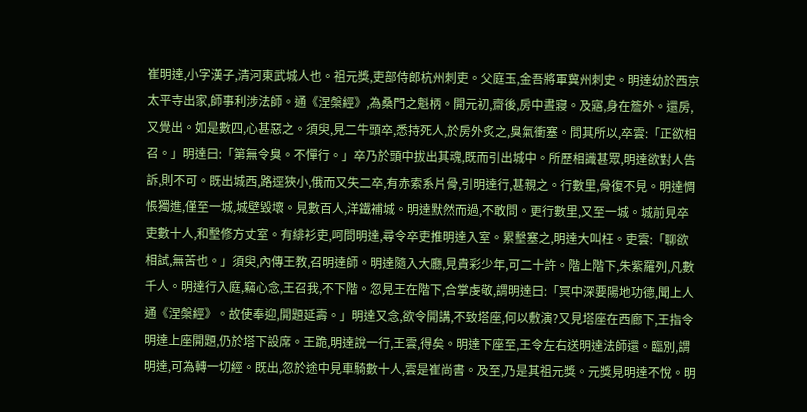崔明達,小字漢子,清河東武城人也。祖元獎,吏部侍郎杭州刺吏。父庭玉,金吾將軍冀州刺史。明達幼於西京太平寺出家,師事利涉法師。通《涅槃經》,為桑門之魁柄。開元初,齋後,房中晝寢。及寤,身在簷外。還房,又覺出。如是數四,心甚惡之。須臾,見二牛頭卒,悉持死人,於房外炙之,臭氣衝塞。問其所以,卒雲:「正欲相召。」明達曰:「第無令臭。不憚行。」卒乃於頭中拔出其魂,既而引出城中。所歷相識甚眾,明達欲對人告訴,則不可。既出城西,路逕狹小,俄而又失二卒,有赤索系片骨,引明達行,甚親之。行數里,骨復不見。明達惆悵獨進,僅至一城,城壁毀壞。見數百人,洋鐵補城。明達默然而過,不敢問。更行數里,又至一城。城前見卒吏數十人,和墼修方丈室。有緋衫吏,呵問明達,尋令卒吏推明達入室。累墼塞之,明達大叫枉。吏雲:「聊欲相試,無苦也。」須臾,內傳王教,召明達師。明達隨入大廳,見貴彩少年,可二十許。階上階下,朱紫羅列,凡數千人。明達行入庭,竊心念,王召我,不下階。忽見王在階下,合掌虔敬,謂明達曰:「冥中深要陽地功德,聞上人通《涅槃經》。故使奉迎,開題延壽。」明達又念,欲令開講,不致塔座,何以敷演?又見塔座在西廊下,王指令明達上座開題,仍於塔下設席。王跪,明達說一行,王雲,得矣。明達下座至,王令左右送明達法師還。臨別,謂明達,可為轉一切經。既出,忽於途中見車騎數十人,雲是崔尚書。及至,乃是其祖元獎。元獎見明達不悅。明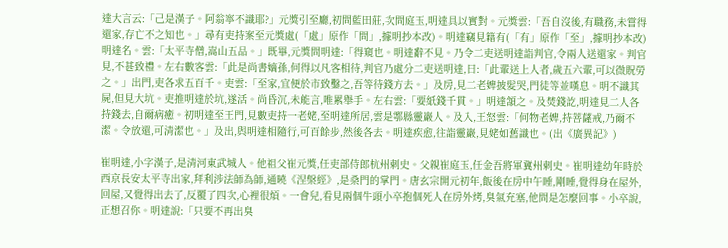達大言云:「己是漢子。阿翁寧不識耶?」元獎引至廳,初問藍田莊,次問庭玉,明達具以實對。元獎雲:「吾自沒後,有職務,未嘗得還家,存亡不之知也。」尋有吏持案至元獎處(「處」原作「問」,據明抄本改)。明達竊見籍有(「有」原作「至」,據明抄本改)明達名。雲:「太平寺僧,嵩山五品。」既畢,元獎問明達:「得窺也。明達辭不見。乃令二吏送明達詣判官,令兩人送還家。判官見,不甚致禮。左右數客雲:「此是尚書嫡孫,何得以凡客相待,判官乃處分二吏送明達,曰:「此輩送上人者,歲五六輩,可以微貺勞之。」出門,吏各求五百千。吏雲:「至家,宜便於市致鑿之,吾等待錢方去。」及房,見二老婢披髮哭,門徒等並嘆息。明不識其屍,但見大坑。吏推明達於坑,遂活。尚昏沉,未能言,唯累舉手。左右雲:「要紙錢千貫。」明達頷之。及焚錢訖,明達見二人各持錢去,自爾病癒。初明達至王門,見數吏持一老姥,至明達所居,雲是鄠縣靈巖人。及入,王怒雲:「何物老婢,持菩薩戒,乃爾不潔。令放還,可清潔也。」及出,與明達相隨行,可百餘步,然後各去。明達疾愈,往詣靈巖,見姥如舊識也。(出《廣異記》)

崔明達,小字漢子,是清河東武城人。他祖父崔元獎,任吏部侍郎杭州刺史。父親崔庭玉,任金吾將軍冀州刺史。崔明達幼年時於西京長安太平寺出家,拜利涉法師為師,通曉《涅槃經》,是桑門的掌門。唐玄宗開元初年,飯後在房中午睡,剛睡,覺得身在屋外,回屋,又覺得出去了,反覆了四次,心裡很煩。一會兒,看見兩個牛頭小卒抱個死人在房外烤,臭氣充塞,他問是怎麼回事。小卒說,正想召你。明達說:「只要不再出臭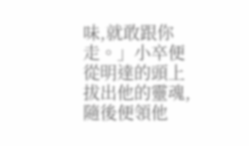味,就敢跟你走。」小卒便從明達的頭上拔出他的靈魂,隨後便領他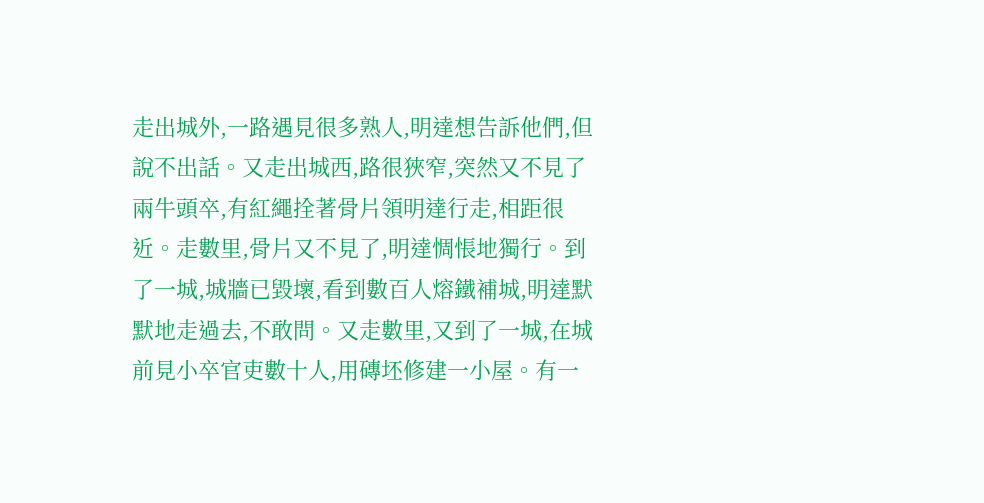走出城外,一路遇見很多熟人,明達想告訴他們,但說不出話。又走出城西,路很狹窄,突然又不見了兩牛頭卒,有紅繩拴著骨片領明達行走,相距很近。走數里,骨片又不見了,明達惆悵地獨行。到了一城,城牆已毀壞,看到數百人熔鐵補城,明達默默地走過去,不敢問。又走數里,又到了一城,在城前見小卒官吏數十人,用磚坯修建一小屋。有一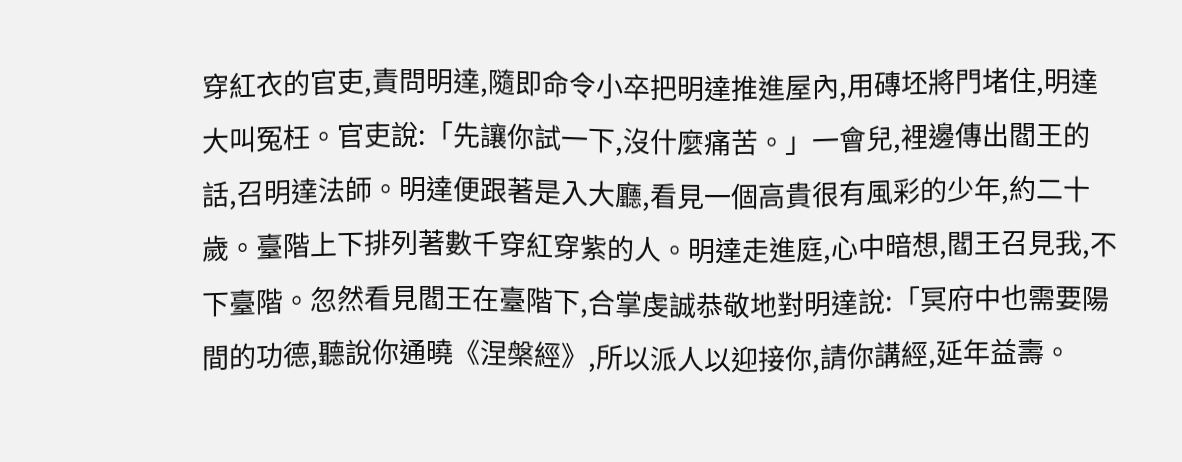穿紅衣的官吏,責問明達,隨即命令小卒把明達推進屋內,用磚坯將門堵住,明達大叫冤枉。官吏說:「先讓你試一下,沒什麼痛苦。」一會兒,裡邊傳出閻王的話,召明達法師。明達便跟著是入大廳,看見一個高貴很有風彩的少年,約二十歲。臺階上下排列著數千穿紅穿紫的人。明達走進庭,心中暗想,閻王召見我,不下臺階。忽然看見閻王在臺階下,合掌虔誠恭敬地對明達說:「冥府中也需要陽間的功德,聽說你通曉《涅槃經》,所以派人以迎接你,請你講經,延年益壽。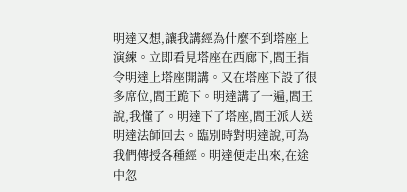明達又想,讓我講經為什麼不到塔座上演練。立即看見塔座在西廊下,閻王指令明達上塔座開講。又在塔座下設了很多席位,閻王跪下。明達講了一遍,閻王說,我懂了。明達下了塔座,閻王派人送明達法師回去。臨別時對明達說,可為我們傳授各種經。明達便走出來,在途中忽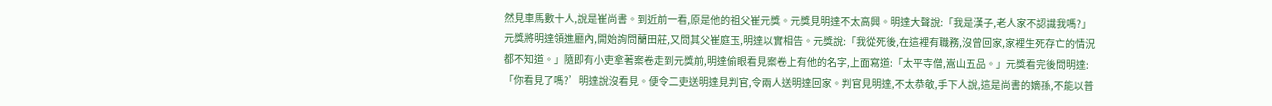然見車馬數十人,說是崔尚書。到近前一看,原是他的祖父崔元獎。元獎見明達不太高興。明達大聲說:「我是漢子,老人家不認識我嗎?」元獎將明達領進廳內,開始詢問蘭田莊,又問其父崔庭玉,明達以實相告。元獎說:「我從死後,在這裡有職務,沒曾回家,家裡生死存亡的情況都不知道。」隨即有小吏拿著案卷走到元獎前,明達偷眼看見案卷上有他的名字,上面寫道:「太平寺僧,嵩山五品。」元獎看完後問明達:「你看見了嗎?’明達說沒看見。便令二吏送明達見判官,令兩人送明達回家。判官見明達,不太恭敬,手下人說,這是尚書的嫡孫,不能以普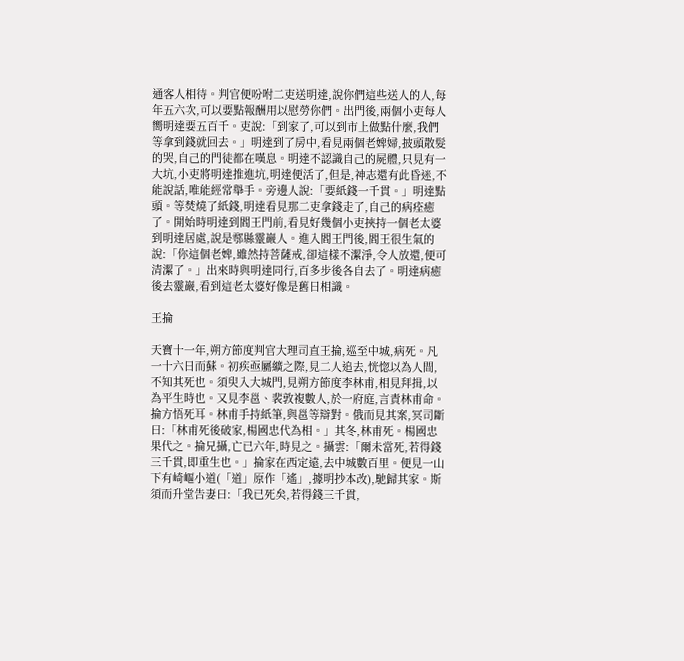通客人相待。判官便吩咐二吏送明達,說你們這些送人的人,每年五六次,可以要點報酬用以慰勞你們。出門後,兩個小吏每人嚮明達要五百千。吏說:「到家了,可以到市上做點什麼,我們等拿到錢就回去。」明達到了房中,看見兩個老婢婦,披頭散髮的哭,自己的門徒都在嘆息。明達不認識自己的屍體,只見有一大坑,小吏將明達推進坑,明達便活了,但是,神志還有此昏迷,不能說話,唯能經常舉手。旁邊人說:「要紙錢一千貫。」明達點頭。等焚燒了紙錢,明達看見那二吏拿錢走了,自己的病痊癒了。開始時明達到閻王門前,看見好幾個小吏挾持一個老太婆到明達居處,說是鄠縣靈巖人。進入閻王門後,閻王很生氣的說:「你這個老婢,雖然持菩薩戒,卻這樣不潔淨,令人放還,便可清潔了。」出來時與明達同行,百多步後各自去了。明達病癒後去靈巖,看到這老太婆好像是舊日相識。

王掄

天寶十一年,朔方節度判官大理司直王掄,巡至中城,病死。凡一十六日而蘇。初疾亟屬纊之際,見二人追去,恍惚以為人間,不知其死也。須臾入大城門,見朔方節度李林甫,相見拜揖,以為平生時也。又見李邕、裴敦複數人,於一府庭,言責林甫命。掄方悟死耳。林甫手持紙筆,與邕等辯對。俄而見其案,冥司斷曰:「林甫死後破家,楊國忠代為相。」其冬,林甫死。楊國忠果代之。掄兄攝,亡已六年,時見之。攝雲:「爾未當死,若得錢三千貫,即重生也。」掄家在西定遠,去中城數百里。便見一山下有崎嶇小道(「道」原作「遙」,據明抄本改),馳歸其家。斯須而升堂告妻曰:「我已死矣,若得錢三千貫,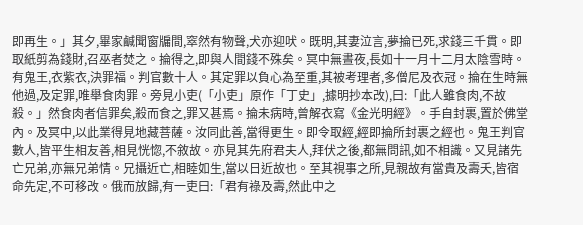即再生。」其夕,畢家鹹聞窗牖間,窣然有物聲,犬亦迎吠。既明,其妻泣言,夢掄已死,求錢三千貫。即取紙剪為錢財,召巫者焚之。掄得之,即與人間錢不殊矣。冥中無晝夜,長如十一月十二月太陰雪時。有鬼王,衣紫衣,決罪福。判官數十人。其定罪以負心為至重,其被考理者,多僧尼及衣冠。掄在生時無他過,及定罪,唯舉食肉罪。旁見小吏(「小吏」原作「丁史」,據明抄本改),曰:「此人雖食肉,不故殺。」然食肉者信罪矣,殺而食之,罪又甚焉。掄未病時,曾解衣寫《金光明經》。手自封裹,置於佛堂內。及冥中,以此業得見地藏菩薩。汝同此善,當得更生。即令取經,經即掄所封裹之經也。鬼王判官數人,皆平生相友善,相見恍惚,不敘故。亦見其先府君夫人,拜伏之後,都無問訊,如不相識。又見諸先亡兄弟,亦無兄弟情。兄攝近亡,相睦如生,當以日近故也。至其視事之所,見親故有當貴及壽夭,皆宿命先定,不可移改。俄而放歸,有一吏曰:「君有祿及壽,然此中之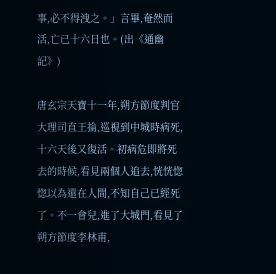事,必不得洩之。」言畢,奄然而活,亡已十六日也。(出《通幽記》)

唐玄宗天寶十一年,朔方節度判官大理司直王掄,巡視到中城時病死,十六天後又復活。初病危即將死去的時候,看見兩個人追去,恍恍惚惚以為還在人間,不知自己已經死了。不一會兒,進了大城門,看見了朔方節度李林甫,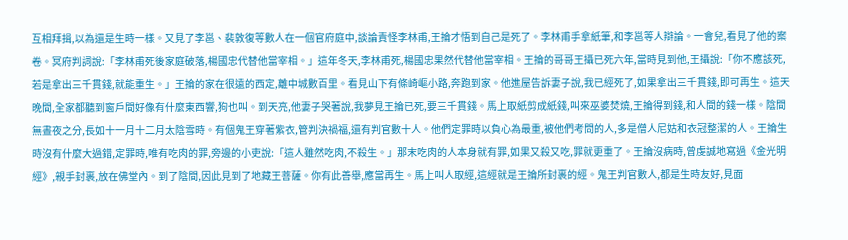互相拜揖,以為還是生時一樣。又見了李邕、裴敦復等數人在一個官府庭中,談論責怪李林甫,王掄才悟到自己是死了。李林甫手拿紙筆,和李邕等人辯論。一會兒,看見了他的案卷。冥府判詞說:「李林甫死後家庭破落,楊國忠代替他當宰相。」這年冬天,李林甫死,楊國忠果然代替他當宰相。王掄的哥哥王攝已死六年,當時見到他,王攝說:「你不應該死,若是拿出三千貫錢,就能重生。」王掄的家在很遠的西定,離中城數百里。看見山下有條崎嶇小路,奔跑到家。他進屋告訴妻子說,我已經死了,如果拿出三千貫錢,即可再生。這天晚間,全家都聽到窗戶間好像有什麼東西響,狗也叫。到天亮,他妻子哭著說,我夢見王掄已死,要三千貫錢。馬上取紙剪成紙錢,叫來巫婆焚燒,王掄得到錢,和人間的錢一樣。陰間無晝夜之分,長如十一月十二月太陰雪時。有個鬼王穿著紫衣,管判決禍福,還有判官數十人。他們定罪時以負心為最重,被他們考問的人,多是僧人尼姑和衣冠整潔的人。王掄生時沒有什麼大過錯,定罪時,唯有吃肉的罪,旁邊的小吏說:「這人雖然吃肉,不殺生。」那末吃肉的人本身就有罪,如果又殺又吃,罪就更重了。王掄沒病時,曾虔誠地寫過《金光明經》,親手封裹,放在佛堂內。到了陰間,因此見到了地藏王菩薩。你有此善舉,應當再生。馬上叫人取經,這經就是王掄所封裹的經。鬼王判官數人,都是生時友好,見面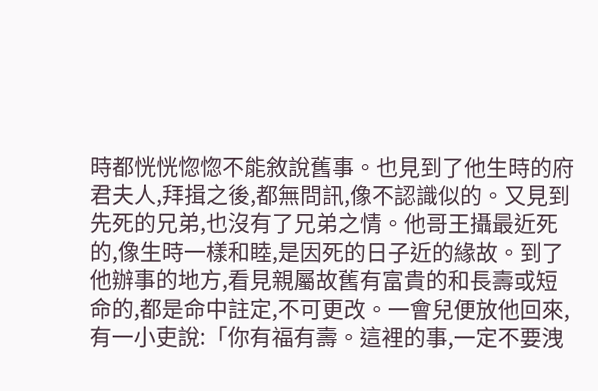時都恍恍惚惚不能敘說舊事。也見到了他生時的府君夫人,拜揖之後,都無問訊,像不認識似的。又見到先死的兄弟,也沒有了兄弟之情。他哥王攝最近死的,像生時一樣和睦,是因死的日子近的緣故。到了他辦事的地方,看見親屬故舊有富貴的和長壽或短命的,都是命中註定,不可更改。一會兒便放他回來,有一小吏說:「你有福有壽。這裡的事,一定不要洩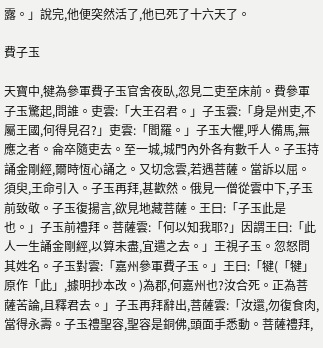露。」說完,他便突然活了,他已死了十六天了。

費子玉

天寶中,犍為參軍費子玉官舍夜臥,忽見二吏至床前。費參軍子玉驚起,問誰。吏雲:「大王召君。」子玉雲:「身是州吏,不屬王國,何得見召?」吏雲:「閻羅。」子玉大懼,呼人備馬,無應之者。侖卒隨吏去。至一城,城門內外各有數千人。子玉持誦金剛經,爾時恆心誦之。又切念雲,若遇菩薩。當訴以屈。須臾,王命引入。子玉再拜,甚歡然。俄見一僧從雲中下,子玉前致敬。子玉復揚言,欲見地藏菩薩。王曰:「子玉此是也。」子玉前禮拜。菩薩雲:「何以知我耶?」因謂王曰:「此人一生誦金剛經,以算未盡,宜遣之去。」王視子玉。忽怒問其姓名。子玉對雲:「嘉州參軍費子玉。」王曰:「犍(「犍」原作「此」,據明抄本改。)為郡,何嘉州也?汝合死。正為菩薩苦論,且釋君去。」子玉再拜辭出,菩薩雲:「汝還,勿復食肉,當得永壽。子玉禮聖容,聖容是銅佛,頭面手悉動。菩薩禮拜,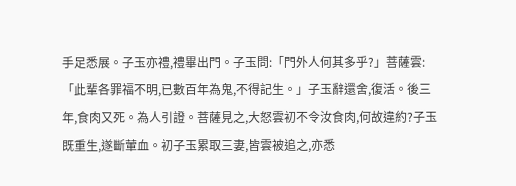手足悉展。子玉亦禮,禮畢出門。子玉問:「門外人何其多乎?」菩薩雲:「此輩各罪福不明,已數百年為鬼,不得記生。」子玉辭還舍,復活。後三年,食肉又死。為人引證。菩薩見之,大怒雲初不令汝食肉,何故違約?子玉既重生,遂斷葷血。初子玉累取三妻,皆雲被追之,亦悉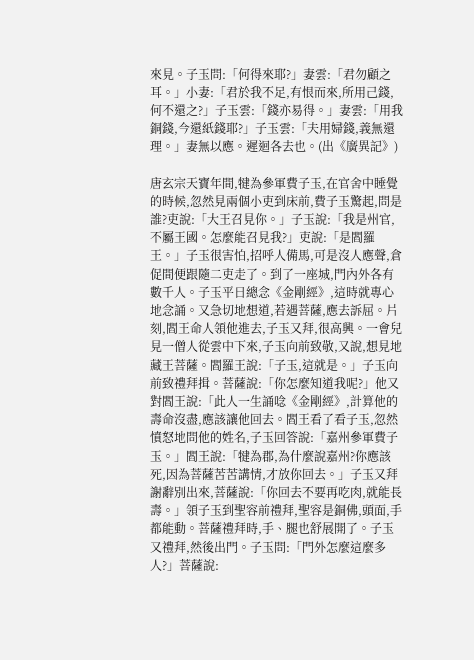來見。子玉問:「何得來耶?」妻雲:「君勿顧之耳。」小妻:「君於我不足,有恨而來,所用己錢,何不還之?」子玉雲:「錢亦易得。」妻雲:「用我銅錢,今還紙錢耶?」子玉雲:「夫用婦錢,義無還理。」妻無以應。遲迴各去也。(出《廣異記》)

唐玄宗天寶年間,犍為參軍費子玉,在官舍中睡覺的時候,忽然見兩個小吏到床前,費子玉驚起,問是誰?吏說:「大王召見你。」子玉說:「我是州官,不屬王國。怎麼能召見我?」吏說:「是閻羅王。」子玉很害怕,招呼人備馬,可是沒人應聲,倉促間便跟隨二吏走了。到了一座城,門內外各有數千人。子玉平日總念《金剛經》,這時就專心地念誦。又急切地想道,若遇菩薩,應去訴屈。片刻,閻王命人領他進去,子玉又拜,很高興。一會兒見一僧人從雲中下來,子玉向前致敬,又說,想見地藏王菩薩。閻羅王說:「子玉,這就是。」子玉向前致禮拜揖。菩薩說:「你怎麼知道我呢?」他又對閻王說:「此人一生誦唸《金剛經》,計算他的壽命沒盡,應該讓他回去。閻王看了看子玉,忽然憤怒地問他的姓名,子玉回答說:「嘉州參軍費子玉。」閻王說:「犍為郡,為什麼說嘉州?你應該死,因為菩薩苦苦講情,才放你回去。」子玉又拜謝辭別出來,菩薩說:「你回去不要再吃肉,就能長壽。」領子玉到聖容前禮拜,聖容是銅佛,頭面,手都能動。菩薩禮拜時,手、腿也舒展開了。子玉又禮拜,然後出門。子玉問:「門外怎麼這麼多人?」菩薩說: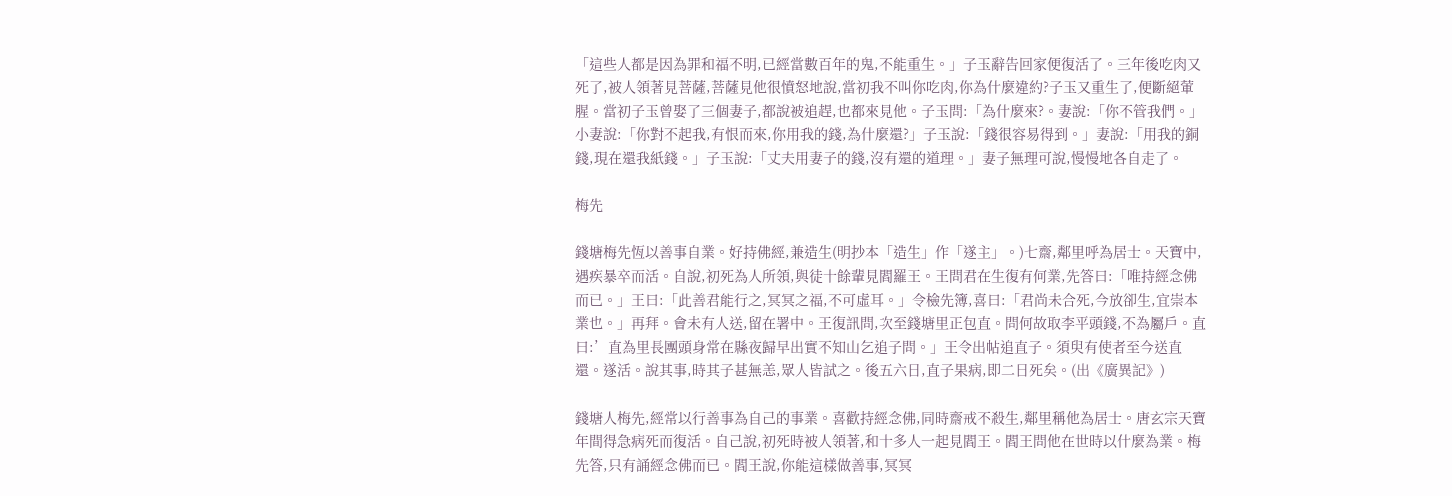「這些人都是因為罪和福不明,已經當數百年的鬼,不能重生。」子玉辭告回家便復活了。三年後吃肉又死了,被人領著見菩薩,菩薩見他很憤怒地說,當初我不叫你吃肉,你為什麼違約?子玉又重生了,便斷絕葷腥。當初子玉曾娶了三個妻子,都說被追趕,也都來見他。子玉問:「為什麼來?。妻說:「你不管我們。」小妻說:「你對不起我,有恨而來,你用我的錢,為什麼還?」子玉說:「錢很容易得到。」妻說:「用我的銅錢,現在還我紙錢。」子玉說:「丈夫用妻子的錢,沒有還的道理。」妻子無理可說,慢慢地各自走了。

梅先

錢塘梅先恆以善事自業。好持佛經,兼造生(明抄本「造生」作「遂主」。)七齋,鄰里呼為居士。天寶中,遇疾暴卒而活。自說,初死為人所領,與徒十餘輩見閻羅王。王問君在生復有何業,先答曰:「唯持經念佛而已。」王曰:「此善君能行之,冥冥之福,不可虛耳。」令檢先簿,喜曰:「君尚未合死,今放卻生,宜崇本業也。」再拜。會未有人送,留在署中。王復訊問,次至錢塘里正包直。問何故取李平頭錢,不為屬戶。直曰:’直為里長團頭身常在縣夜歸早出實不知山乞追子問。」王令出帖追直子。須臾有使者至今送直還。遂活。說其事,時其子甚無恙,眾人皆試之。後五六日,直子果病,即二日死矣。(出《廣異記》)

錢塘人梅先,經常以行善事為自己的事業。喜歡持經念佛,同時齋戒不殺生,鄰里稱他為居士。唐玄宗天寶年間得急病死而復活。自己說,初死時被人領著,和十多人一起見閻王。閻王問他在世時以什麼為業。梅先答,只有誦經念佛而已。閻王說,你能這樣做善事,冥冥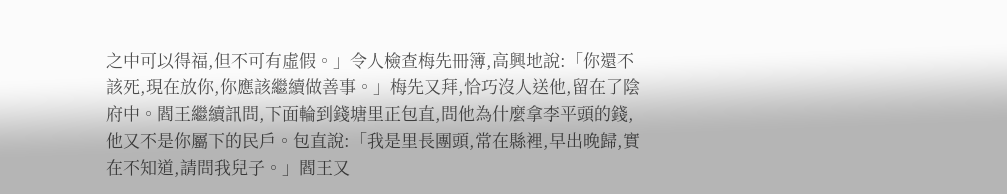之中可以得福,但不可有虛假。」令人檢查梅先冊簿,高興地說:「你還不該死,現在放你,你應該繼續做善事。」梅先又拜,恰巧沒人送他,留在了陰府中。閻王繼續訊問,下面輪到錢塘里正包直,問他為什麼拿李平頭的錢,他又不是你屬下的民戶。包直說:「我是里長團頭,常在縣裡,早出晚歸,實在不知道,請問我兒子。」閻王又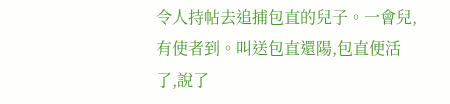令人持帖去追捕包直的兒子。一會兒,有使者到。叫送包直還陽,包直便活了,說了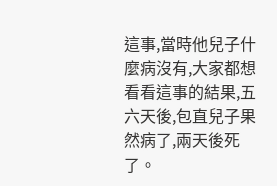這事,當時他兒子什麼病沒有,大家都想看看這事的結果,五六天後,包直兒子果然病了,兩天後死了。